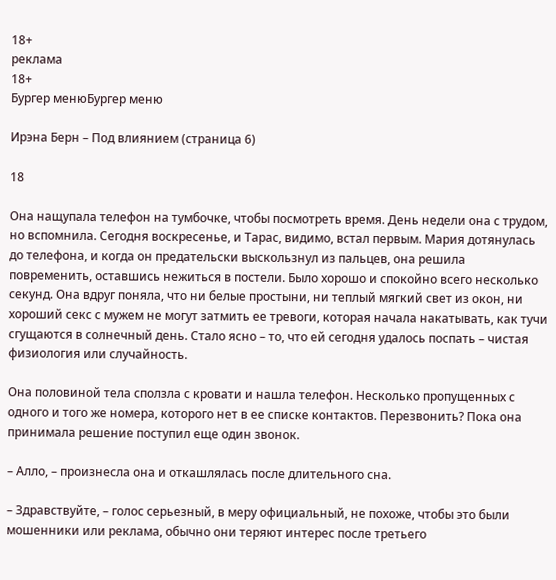18+
реклама
18+
Бургер менюБургер меню

Ирэна Берн – Под влиянием (страница 6)

18

Она нащупала телефон на тумбочке, чтобы посмотреть время. День недели она с трудом, но вспомнила. Сегодня воскресенье, и Тарас, видимо, встал первым. Мария дотянулась до телефона, и когда он предательски выскользнул из пальцев, она решила повременить, оставшись нежиться в постели. Было хорошо и спокойно всего несколько секунд. Она вдруг поняла, что ни белые простыни, ни теплый мягкий свет из окон, ни хороший секс с мужем не могут затмить ее тревоги, которая начала накатывать, как тучи сгущаются в солнечный день. Стало ясно – то, что ей сегодня удалось поспать – чистая физиология или случайность.

Она половиной тела сползла с кровати и нашла телефон. Несколько пропущенных с одного и того же номера, которого нет в ее списке контактов. Перезвонить? Пока она принимала решение поступил еще один звонок.

– Алло, – произнесла она и откашлялась после длительного сна.

– Здравствуйте, – голос серьезный, в меру официальный, не похоже, чтобы это были мошенники или реклама, обычно они теряют интерес после третьего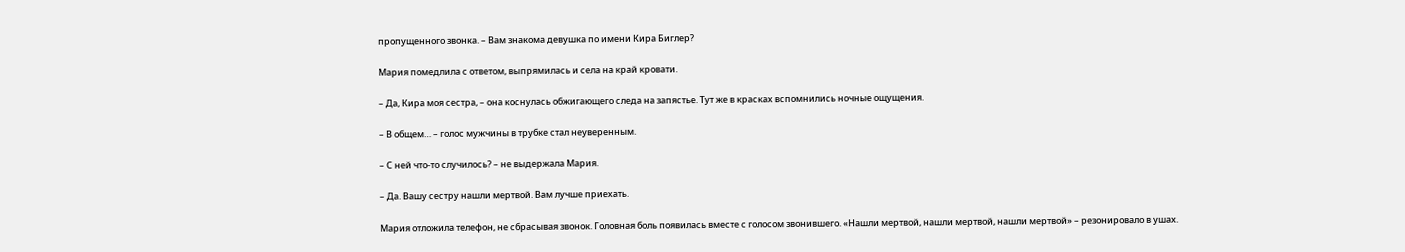пропущенного звонка. – Вам знакома девушка по имени Кира Биглер?

Мария помедлила с ответом, выпрямилась и села на край кровати.

– Да, Кира моя сестра, – она коснулась обжигающего следа на запястье. Тут же в красках вспомнились ночные ощущения.

– В общем… – голос мужчины в трубке стал неуверенным.

– С ней что-то случилось? – не выдержала Мария.

– Да. Вашу сестру нашли мертвой. Вам лучше приехать.

Мария отложила телефон, не сбрасывая звонок. Головная боль появилась вместе с голосом звонившего. «Нашли мертвой, нашли мертвой, нашли мертвой» – резонировало в ушах.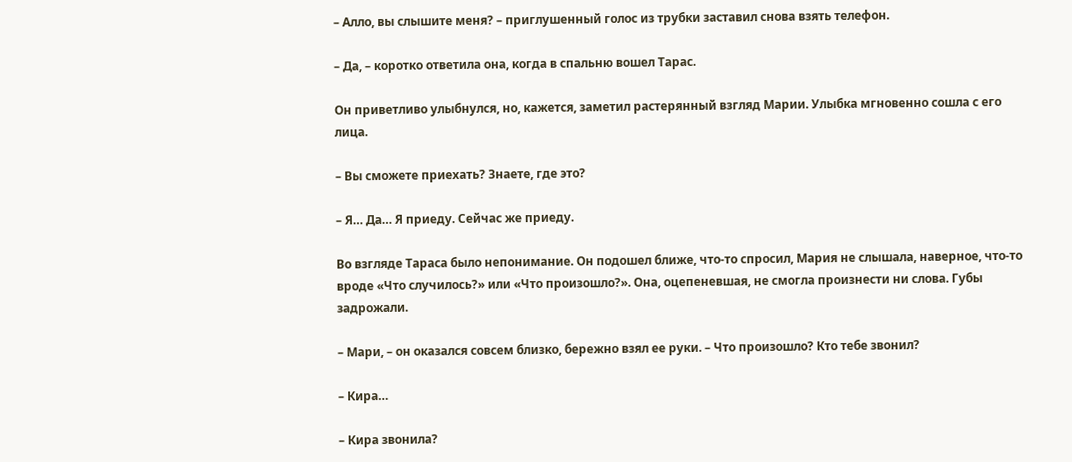– Алло, вы слышите меня? – приглушенный голос из трубки заставил снова взять телефон.

– Да, – коротко ответила она, когда в спальню вошел Тарас.

Он приветливо улыбнулся, но, кажется, заметил растерянный взгляд Марии. Улыбка мгновенно сошла с его лица.

– Вы сможете приехать? Знаете, где это?

– Я… Да… Я приеду. Сейчас же приеду.

Во взгляде Тараса было непонимание. Он подошел ближе, что-то спросил, Мария не слышала, наверное, что-то вроде «Что случилось?» или «Что произошло?». Она, оцепеневшая, не смогла произнести ни слова. Губы задрожали.

– Мари, – он оказался совсем близко, бережно взял ее руки. – Что произошло? Кто тебе звонил?

– Кира…

– Кира звонила?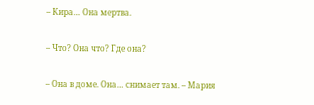– Кира… Она мертва.

– Что? Она что? Где она?

– Она в доме. Она… снимает там. – Мария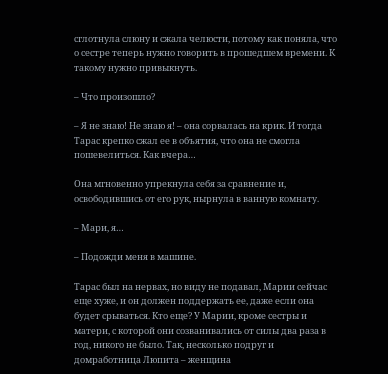сглотнула слюну и сжала челюсти, потому как поняла, что о сестре теперь нужно говорить в прошедшем времени. К такому нужно привыкнуть.

– Что произошло?

– Я не знаю! Не знаю я! – она сорвалась на крик. И тогда Тарас крепко сжал ее в объятия, что она не смогла пошевелиться. Как вчера…

Она мгновенно упрекнула себя за сравнение и, освободившись от его рук, нырнула в ванную комнату.

– Мари, я…

– Подожди меня в машине.

Тарас был на нервах, но виду не подавал, Марии сейчас еще хуже, и он должен поддержать ее, даже если она будет срываться. Кто еще? У Марии, кроме сестры и матери, с которой они созванивались от силы два раза в год, никого не было. Так, несколько подруг и домработница Люпита – женщина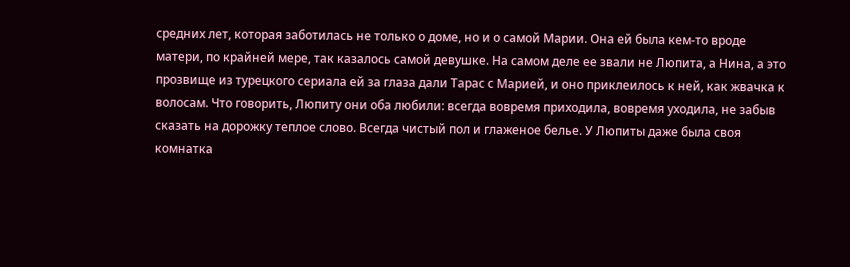средних лет, которая заботилась не только о доме, но и о самой Марии. Она ей была кем-то вроде матери, по крайней мере, так казалось самой девушке. На самом деле ее звали не Люпита, а Нина, а это прозвище из турецкого сериала ей за глаза дали Тарас с Марией, и оно приклеилось к ней, как жвачка к волосам. Что говорить, Люпиту они оба любили: всегда вовремя приходила, вовремя уходила, не забыв сказать на дорожку теплое слово. Всегда чистый пол и глаженое белье. У Люпиты даже была своя комнатка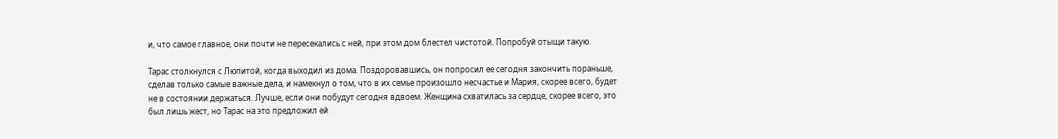и, что самое главное, они почти не пересекались с ней, при этом дом блестел чистотой. Попробуй отыщи такую.

Тарас столкнулся с Люпитой, когда выходил из дома. Поздоровавшись, он попросил ее сегодня закончить пораньше, сделав только самые важные дела, и намекнул о том, что в их семье произошло несчастье и Мария, скорее всего, будет не в состоянии держаться. Лучше, если они побудут сегодня вдвоем. Женщина схватилась за сердце, скорее всего, это был лишь жест, но Тарас на это предложил ей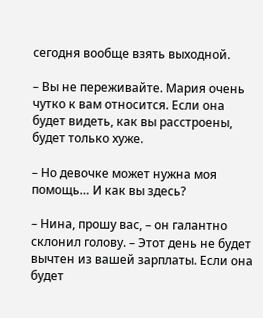сегодня вообще взять выходной.

– Вы не переживайте. Мария очень чутко к вам относится. Если она будет видеть, как вы расстроены, будет только хуже.

– Но девочке может нужна моя помощь… И как вы здесь?

– Нина, прошу вас, – он галантно склонил голову. – Этот день не будет вычтен из вашей зарплаты. Если она будет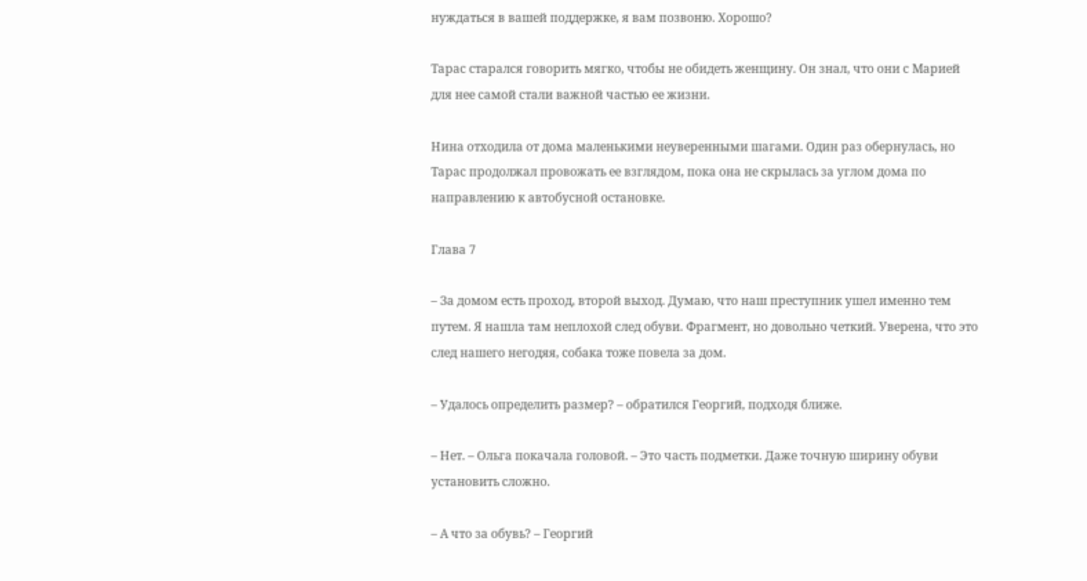нуждаться в вашей поддержке, я вам позвоню. Хорошо?

Тарас старался говорить мягко, чтобы не обидеть женщину. Он знал, что они с Марией для нее самой стали важной частью ее жизни.

Нина отходила от дома маленькими неуверенными шагами. Один раз обернулась, но Тарас продолжал провожать ее взглядом, пока она не скрылась за углом дома по направлению к автобусной остановке.

Глава 7

– За домом есть проход, второй выход. Думаю, что наш преступник ушел именно тем путем. Я нашла там неплохой след обуви. Фрагмент, но довольно четкий. Уверена, что это след нашего негодяя, собака тоже повела за дом.

– Удалось определить размер? – обратился Георгий, подходя ближе.

– Нет. – Ольга покачала головой. – Это часть подметки. Даже точную ширину обуви установить сложно.

– А что за обувь? – Георгий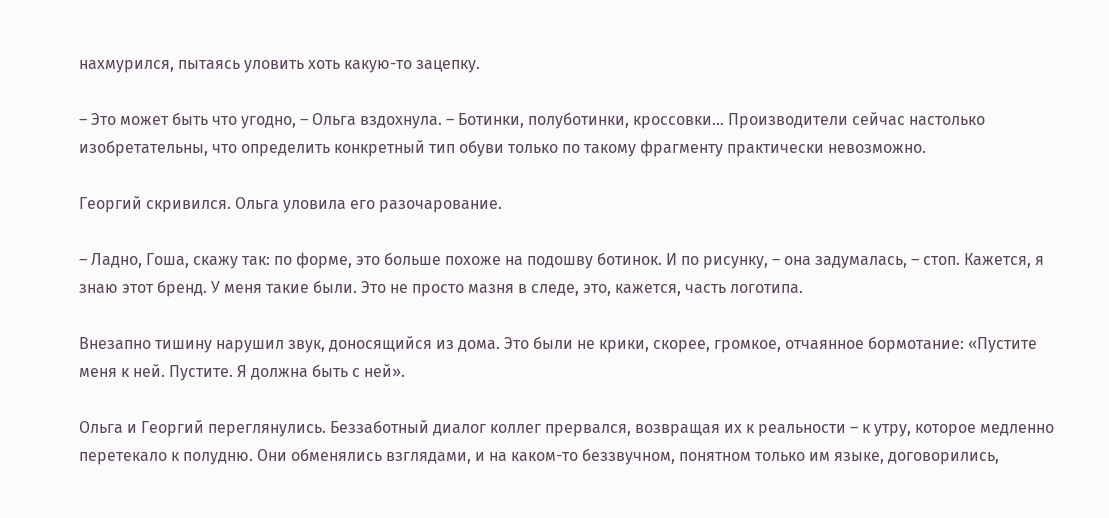нахмурился, пытаясь уловить хоть какую-то зацепку.

– Это может быть что угодно, – Ольга вздохнула. – Ботинки, полуботинки, кроссовки… Производители сейчас настолько изобретательны, что определить конкретный тип обуви только по такому фрагменту практически невозможно.

Георгий скривился. Ольга уловила его разочарование.

– Ладно, Гоша, скажу так: по форме, это больше похоже на подошву ботинок. И по рисунку, – она задумалась, – стоп. Кажется, я знаю этот бренд. У меня такие были. Это не просто мазня в следе, это, кажется, часть логотипа.

Внезапно тишину нарушил звук, доносящийся из дома. Это были не крики, скорее, громкое, отчаянное бормотание: «Пустите меня к ней. Пустите. Я должна быть с ней».

Ольга и Георгий переглянулись. Беззаботный диалог коллег прервался, возвращая их к реальности – к утру, которое медленно перетекало к полудню. Они обменялись взглядами, и на каком-то беззвучном, понятном только им языке, договорились,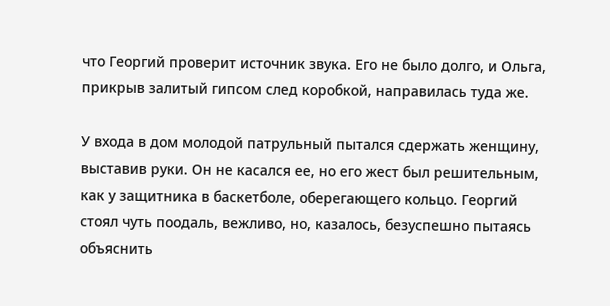что Георгий проверит источник звука. Его не было долго, и Ольга, прикрыв залитый гипсом след коробкой, направилась туда же.

У входа в дом молодой патрульный пытался сдержать женщину, выставив руки. Он не касался ее, но его жест был решительным, как у защитника в баскетболе, оберегающего кольцо. Георгий стоял чуть поодаль, вежливо, но, казалось, безуспешно пытаясь объяснить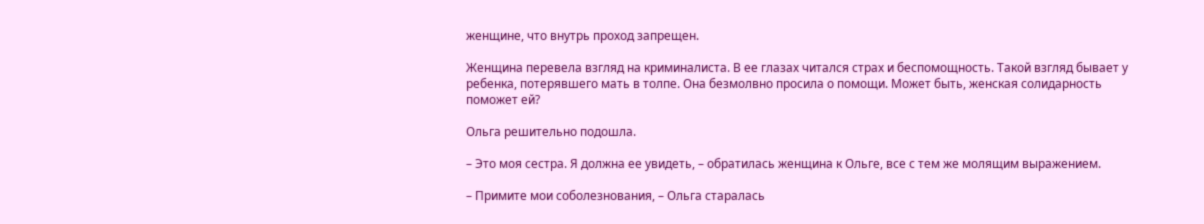женщине, что внутрь проход запрещен.

Женщина перевела взгляд на криминалиста. В ее глазах читался страх и беспомощность. Такой взгляд бывает у ребенка, потерявшего мать в толпе. Она безмолвно просила о помощи. Может быть, женская солидарность поможет ей?

Ольга решительно подошла.

– Это моя сестра. Я должна ее увидеть, – обратилась женщина к Ольге, все с тем же молящим выражением.

– Примите мои соболезнования, – Ольга старалась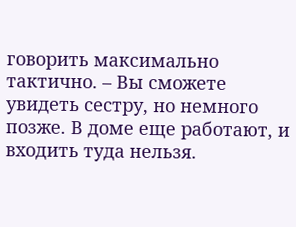говорить максимально тактично. – Вы сможете увидеть сестру, но немного позже. В доме еще работают, и входить туда нельзя.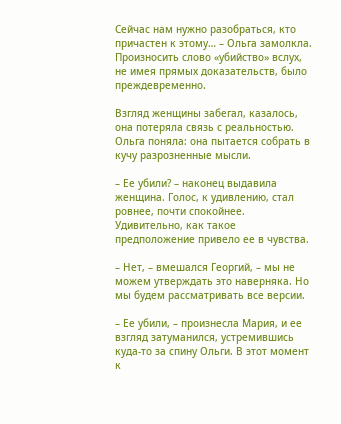Сейчас нам нужно разобраться, кто причастен к этому… – Ольга замолкла. Произносить слово «убийство» вслух, не имея прямых доказательств, было преждевременно.

Взгляд женщины забегал, казалось, она потеряла связь с реальностью. Ольга поняла: она пытается собрать в кучу разрозненные мысли.

– Ее убили? – наконец выдавила женщина. Голос, к удивлению, стал ровнее, почти спокойнее. Удивительно, как такое предположение привело ее в чувства.

– Нет, – вмешался Георгий, – мы не можем утверждать это наверняка. Но мы будем рассматривать все версии.

– Ее убили, – произнесла Мария, и ее взгляд затуманился, устремившись куда-то за спину Ольги. В этот момент к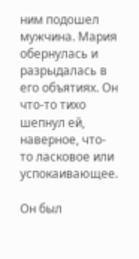ним подошел мужчина. Мария обернулась и разрыдалась в его объятиях. Он что-то тихо шепнул ей, наверное, что-то ласковое или успокаивающее.

Он был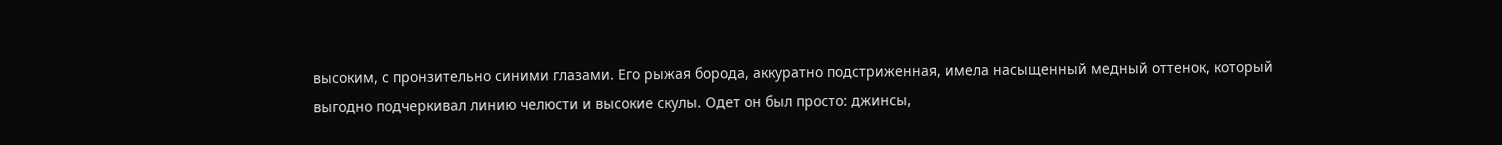высоким, с пронзительно синими глазами. Его рыжая борода, аккуратно подстриженная, имела насыщенный медный оттенок, который выгодно подчеркивал линию челюсти и высокие скулы. Одет он был просто: джинсы,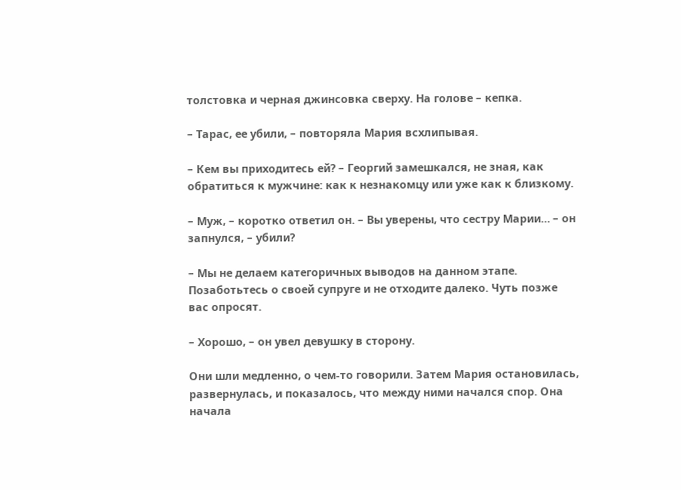толстовка и черная джинсовка сверху. На голове – кепка.

– Тарас, ее убили, – повторяла Мария всхлипывая.

– Кем вы приходитесь ей? – Георгий замешкался, не зная, как обратиться к мужчине: как к незнакомцу или уже как к близкому.

– Муж, – коротко ответил он. – Вы уверены, что сестру Марии… – он запнулся, – убили?

– Мы не делаем категоричных выводов на данном этапе. Позаботьтесь о своей супруге и не отходите далеко. Чуть позже вас опросят.

– Хорошо, – он увел девушку в сторону.

Они шли медленно, о чем-то говорили. Затем Мария остановилась, развернулась, и показалось, что между ними начался спор. Она начала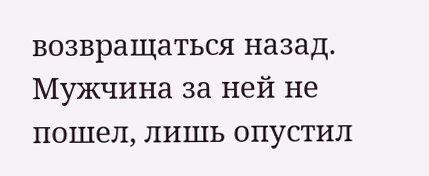возвращаться назад. Мужчина за ней не пошел, лишь опустил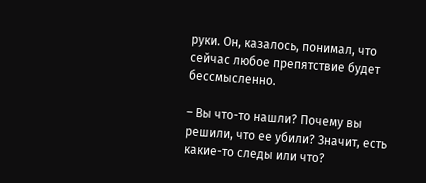руки. Он, казалось, понимал, что сейчас любое препятствие будет бессмысленно.

– Вы что-то нашли? Почему вы решили, что ее убили? Значит, есть какие-то следы или что?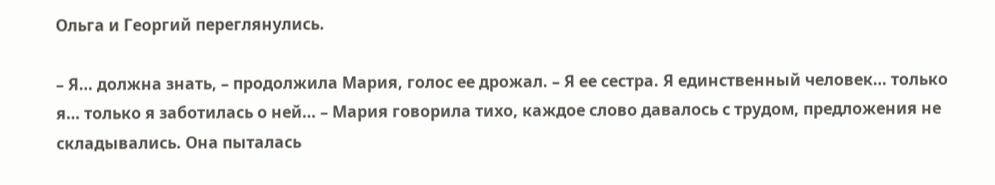Ольга и Георгий переглянулись.

– Я… должна знать, – продолжила Мария, голос ее дрожал. – Я ее сестра. Я единственный человек… только я… только я заботилась о ней… – Мария говорила тихо, каждое слово давалось с трудом, предложения не складывались. Она пыталась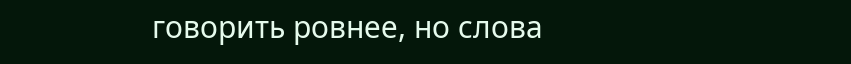говорить ровнее, но слова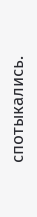спотыкались.